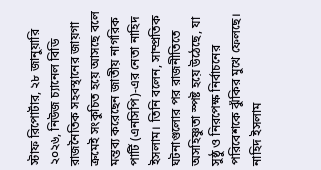স্টাফ রিপোর্টার, ২৮ জানুয়ারি ২০২৬, নিউজ চ্যানেল বিডি
রাজনৈতিক সহবস্থানের জায়গা ক্রমেই সংকুচিত হয়ে আসছে বলে মন্তব্য করেছেন জাতীয় নাগরিক পার্টি (এনসিপি)-এর নেতা নাহিদ ইসলাম। তিনি বলেন, সাম্প্রতিক ঘটনাগুলোর পর রাজনীতিতে অসহিষ্ণুতা স্পষ্ট হয়ে উঠেছে, যা সুষ্ঠু ও নিরপেক্ষ নির্বাচনের পরিবেশকে ঝুঁকির মুখে ফেলছে।
নাহিদ ইসলাম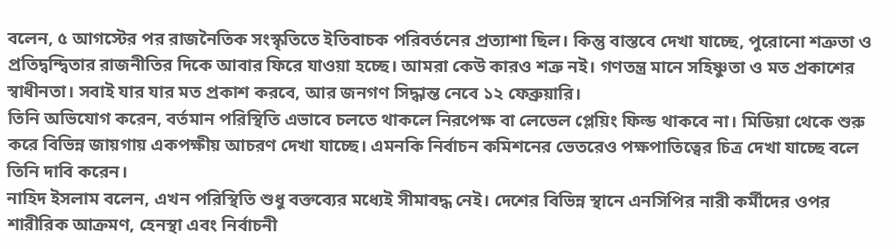বলেন, ৫ আগস্টের পর রাজনৈতিক সংস্কৃতিতে ইতিবাচক পরিবর্তনের প্রত্যাশা ছিল। কিন্তু বাস্তবে দেখা যাচ্ছে, পুরোনো শত্রুতা ও প্রতিদ্বন্দ্বিতার রাজনীতির দিকে আবার ফিরে যাওয়া হচ্ছে। আমরা কেউ কারও শত্রু নই। গণতন্ত্র মানে সহিষ্ণুতা ও মত প্রকাশের স্বাধীনতা। সবাই যার যার মত প্রকাশ করবে, আর জনগণ সিদ্ধান্ত নেবে ১২ ফেব্রুয়ারি।
তিনি অভিযোগ করেন, বর্তমান পরিস্থিতি এভাবে চলতে থাকলে নিরপেক্ষ বা লেভেল প্লেয়িং ফিল্ড থাকবে না। মিডিয়া থেকে শুরু করে বিভিন্ন জায়গায় একপক্ষীয় আচরণ দেখা যাচ্ছে। এমনকি নির্বাচন কমিশনের ভেতরেও পক্ষপাতিত্বের চিত্র দেখা যাচ্ছে বলে তিনি দাবি করেন।
নাহিদ ইসলাম বলেন, এখন পরিস্থিতি শুধু বক্তব্যের মধ্যেই সীমাবদ্ধ নেই। দেশের বিভিন্ন স্থানে এনসিপির নারী কর্মীদের ওপর শারীরিক আক্রমণ, হেনস্থা এবং নির্বাচনী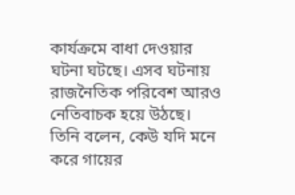কার্যক্রমে বাধা দেওয়ার ঘটনা ঘটছে। এসব ঘটনায় রাজনৈতিক পরিবেশ আরও নেতিবাচক হয়ে উঠছে।
তিনি বলেন, কেউ যদি মনে করে গায়ের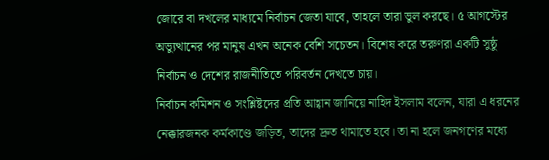জোরে বা দখলের মাধ্যমে নির্বাচন জেতা যাবে, তাহলে তারা ভুল করছে। ৫ আগস্টের অভ্যুত্থানের পর মানুষ এখন অনেক বেশি সচেতন। বিশেষ করে তরুণরা একটি সুষ্ঠু নির্বাচন ও দেশের রাজনীতিতে পরিবর্তন দেখতে চায়।
নির্বাচন কমিশন ও সংশ্লিষ্টদের প্রতি আহ্বান জানিয়ে নাহিদ ইসলাম বলেন, যারা এ ধরনের নেক্কারজনক কর্মকাণ্ডে জড়িত, তাদের দ্রুত থামাতে হবে। তা না হলে জনগণের মধ্যে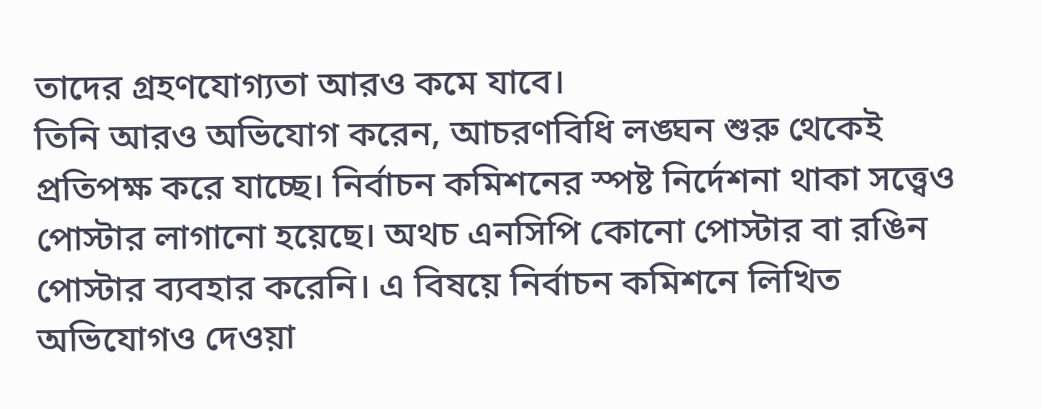তাদের গ্রহণযোগ্যতা আরও কমে যাবে।
তিনি আরও অভিযোগ করেন, আচরণবিধি লঙ্ঘন শুরু থেকেই প্রতিপক্ষ করে যাচ্ছে। নির্বাচন কমিশনের স্পষ্ট নির্দেশনা থাকা সত্ত্বেও পোস্টার লাগানো হয়েছে। অথচ এনসিপি কোনো পোস্টার বা রঙিন পোস্টার ব্যবহার করেনি। এ বিষয়ে নির্বাচন কমিশনে লিখিত অভিযোগও দেওয়া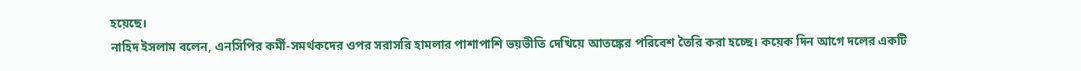হয়েছে।
নাহিদ ইসলাম বলেন, এনসিপির কর্মী-সমর্থকদের ওপর সরাসরি হামলার পাশাপাশি ভয়ভীতি দেখিয়ে আতঙ্কের পরিবেশ তৈরি করা হচ্ছে। কয়েক দিন আগে দলের একটি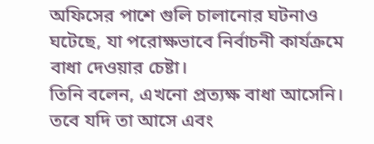অফিসের পাশে গুলি চালানোর ঘটনাও ঘটেছে, যা পরোক্ষভাবে নির্বাচনী কার্যক্রমে বাধা দেওয়ার চেষ্টা।
তিনি বলেন, এখনো প্রত্যক্ষ বাধা আসেনি। তবে যদি তা আসে এবং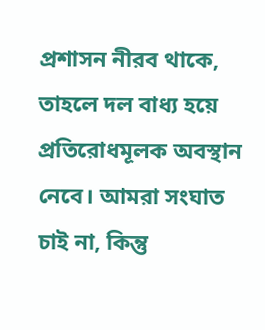প্রশাসন নীরব থাকে, তাহলে দল বাধ্য হয়ে প্রতিরোধমূলক অবস্থান নেবে। আমরা সংঘাত চাই না, কিন্তু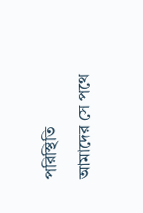পরিস্থিতি আমাদের সে পথে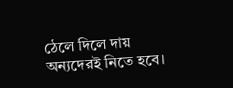ঠেলে দিলে দায় অন্যদেরই নিতে হবে।